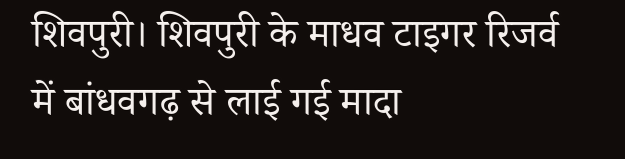शिवपुरी। शिवपुरी के माधव टाइगर रिजर्व में बांधवगढ़ से लाई गई मादा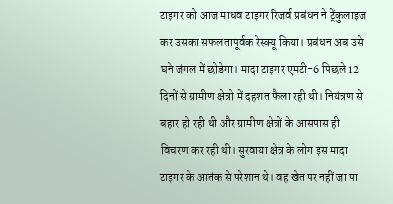टाइगर को आज माधव टाइगर रिजर्व प्रबंधन ने ट्रेंकुलाइज कर उसका सफलतापूर्वक रेस्क्यू किया। प्रबंधन अब उसे घने जंगल में छोडेगा। मादा टाइगर एमटी-6 पिछले 12 दिनों से ग्रामीण क्षेत्रो में दहशत फैला रही थी। नियंत्रण से बहार हो रही थी और ग्रामीण क्षेत्रों के आसपास ही विचरण कर रही थी। सुरवाया क्षेत्र के लोग इस मादा टाइगर के आतंक से परेशान थे। वह खेत पर नहीं जा पा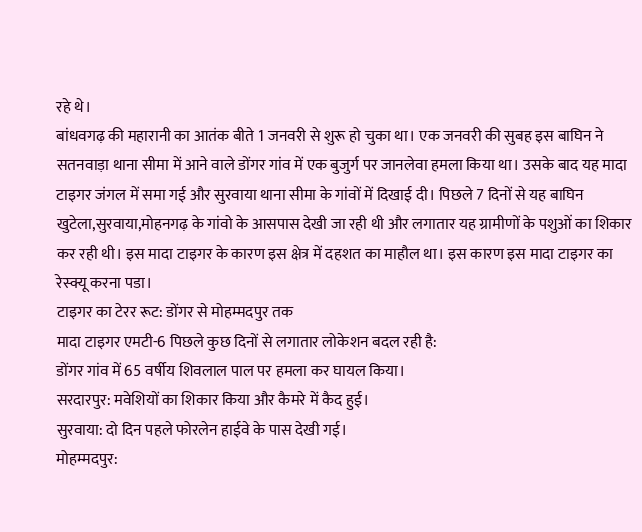रहे थे।
बांधवगढ़ की महारानी का आतंक बीते 1 जनवरी से शुरू हो चुका था। एक जनवरी की सुबह इस बाघिन ने सतनवाड़ा थाना सीमा में आने वाले डोंगर गांव में एक बुजुर्ग पर जानलेवा हमला किया था। उसके बाद यह मादा टाइगर जंगल में समा गई और सुरवाया थाना सीमा के गांवों में दिखाई दी। पिछले 7 दिनों से यह बाघिन खुटेला,सुरवाया,मोहनगढ़ के गांवो के आसपास देखी जा रही थी और लगातार यह ग्रामीणों के पशुओं का शिकार कर रही थी। इस मादा टाइगर के कारण इस क्षेत्र में दहशत का माहौल था। इस कारण इस मादा टाइगर का रेस्क्यू करना पडा।
टाइगर का टेरर रूट: डोंगर से मोहम्मदपुर तक
मादा टाइगर एमटी-6 पिछले कुछ दिनों से लगातार लोकेशन बदल रही है:
डोंगर गांव में 65 वर्षीय शिवलाल पाल पर हमला कर घायल किया।
सरदारपुर: मवेशियों का शिकार किया और कैमरे में कैद हुई।
सुरवाया: दो दिन पहले फोरलेन हाईवे के पास देखी गई।
मोहम्मदपुर: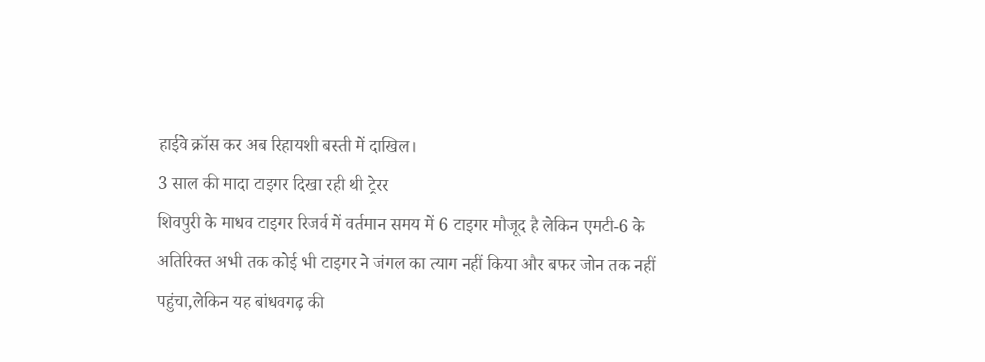हाईवे क्रॉस कर अब रिहायशी बस्ती में दाखिल।
3 साल की मादा टाइगर दिखा रही थी ट्रेरर
शिवपुरी के माधव टाइगर रिजर्व में वर्तमान समय में 6 टाइगर मौजूद है लेकिन एमटी-6 के अतिरिक्त अभी तक कोई भी टाइगर ने जंगल का त्याग नहीं किया और बफर जोन तक नहीं पहुंचा,लेकिन यह बांधवगढ़ की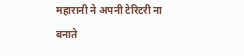महारानी ने अपनी टेरिटरी ना बनाते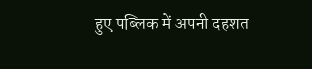हुए पब्लिक में अपनी दहशत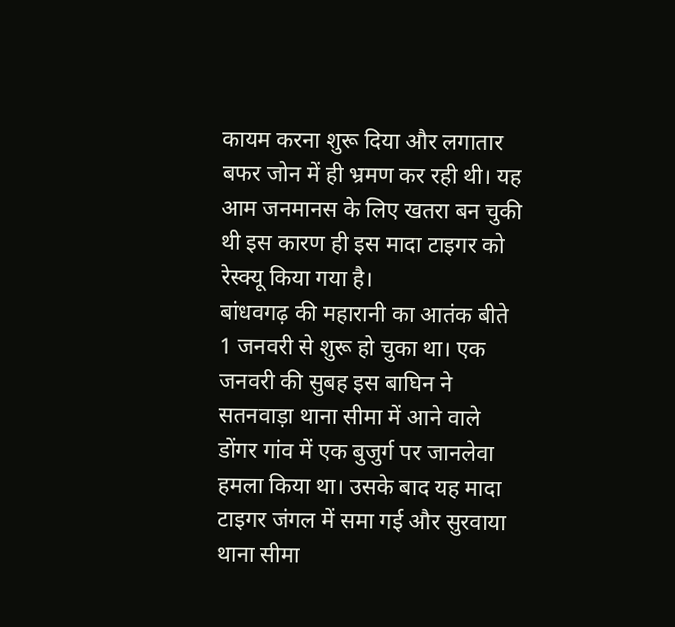कायम करना शुरू दिया और लगातार बफर जोन में ही भ्रमण कर रही थी। यह आम जनमानस के लिए खतरा बन चुकी थी इस कारण ही इस मादा टाइगर को रेस्क्यू किया गया है।
बांधवगढ़ की महारानी का आतंक बीते 1 जनवरी से शुरू हो चुका था। एक जनवरी की सुबह इस बाघिन ने सतनवाड़ा थाना सीमा में आने वाले डोंगर गांव में एक बुजुर्ग पर जानलेवा हमला किया था। उसके बाद यह मादा टाइगर जंगल में समा गई और सुरवाया थाना सीमा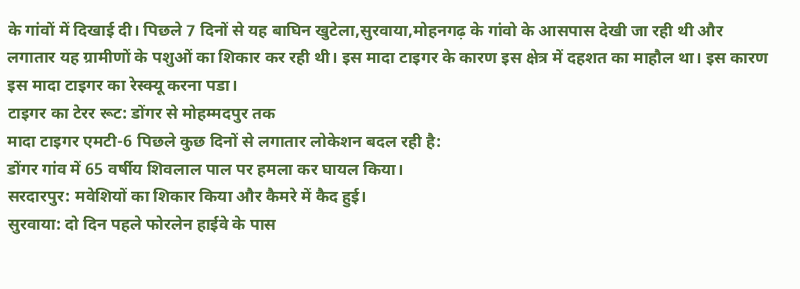के गांवों में दिखाई दी। पिछले 7 दिनों से यह बाघिन खुटेला,सुरवाया,मोहनगढ़ के गांवो के आसपास देखी जा रही थी और लगातार यह ग्रामीणों के पशुओं का शिकार कर रही थी। इस मादा टाइगर के कारण इस क्षेत्र में दहशत का माहौल था। इस कारण इस मादा टाइगर का रेस्क्यू करना पडा।
टाइगर का टेरर रूट: डोंगर से मोहम्मदपुर तक
मादा टाइगर एमटी-6 पिछले कुछ दिनों से लगातार लोकेशन बदल रही है:
डोंगर गांव में 65 वर्षीय शिवलाल पाल पर हमला कर घायल किया।
सरदारपुर: मवेशियों का शिकार किया और कैमरे में कैद हुई।
सुरवाया: दो दिन पहले फोरलेन हाईवे के पास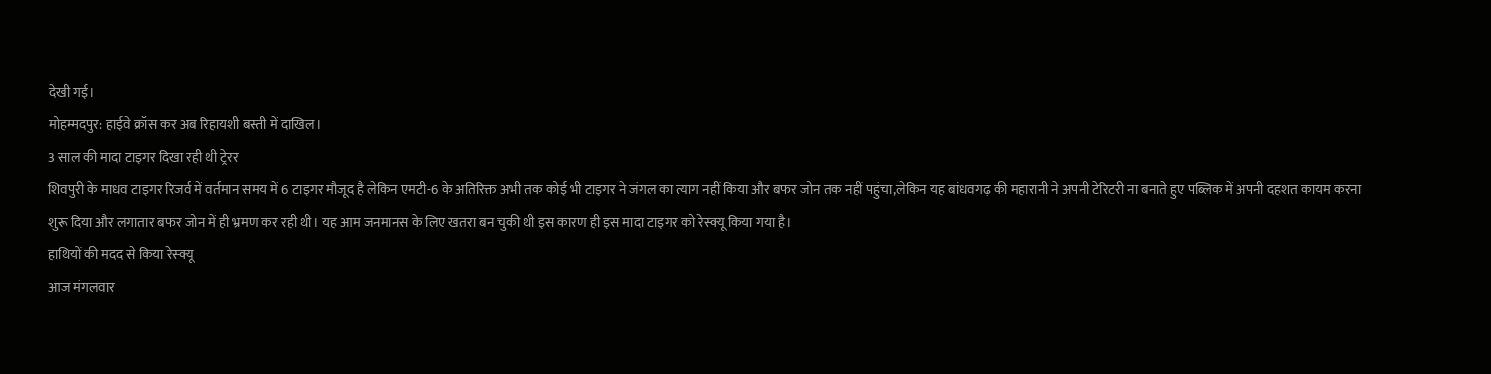देखी गई।
मोहम्मदपुर: हाईवे क्रॉस कर अब रिहायशी बस्ती में दाखिल।
3 साल की मादा टाइगर दिखा रही थी ट्रेरर
शिवपुरी के माधव टाइगर रिजर्व में वर्तमान समय में 6 टाइगर मौजूद है लेकिन एमटी-6 के अतिरिक्त अभी तक कोई भी टाइगर ने जंगल का त्याग नहीं किया और बफर जोन तक नहीं पहुंचा,लेकिन यह बांधवगढ़ की महारानी ने अपनी टेरिटरी ना बनाते हुए पब्लिक में अपनी दहशत कायम करना शुरू दिया और लगातार बफर जोन में ही भ्रमण कर रही थी। यह आम जनमानस के लिए खतरा बन चुकी थी इस कारण ही इस मादा टाइगर को रेस्क्यू किया गया है।
हाथियों की मदद से किया रेस्क्यू
आज मंगलवार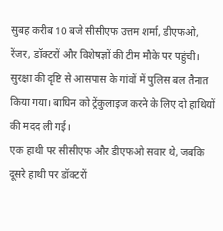सुबह करीब 10 बजे सीसीएफ उत्तम शर्मा, डीएफओ, रेंजर, डॉक्टरों और विशेषज्ञों की टीम मौके पर पहुंची। सुरक्षा की दृष्टि से आसपास के गांवों में पुलिस बल तैनात किया गया। बाघिन को ट्रेंकुलाइज करने के लिए दो हाथियों की मदद ली गई।
एक हाथी पर सीसीएफ और डीएफओ सवार थे, जबकि दूसरे हाथी पर डॉक्टरों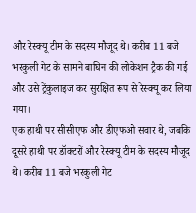और रेस्क्यू टीम के सदस्य मौजूद थे। करीब 11 बजे भरकुली गेट के सामने बाघिन की लोकेशन ट्रैक की गई और उसे ट्रेंकुलाइज कर सुरक्षित रूप से रेस्क्यू कर लिया गया।
एक हाथी पर सीसीएफ और डीएफओ सवार थे, जबकि दूसरे हाथी पर डॉक्टरों और रेस्क्यू टीम के सदस्य मौजूद थे। करीब 11 बजे भरकुली गेट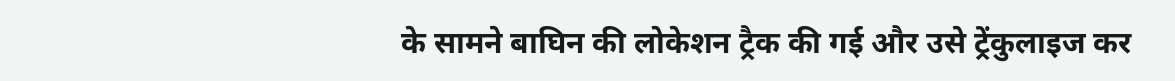के सामने बाघिन की लोकेशन ट्रैक की गई और उसे ट्रेंकुलाइज कर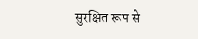सुरक्षित रूप से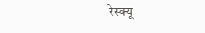रेस्क्यू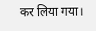कर लिया गया।